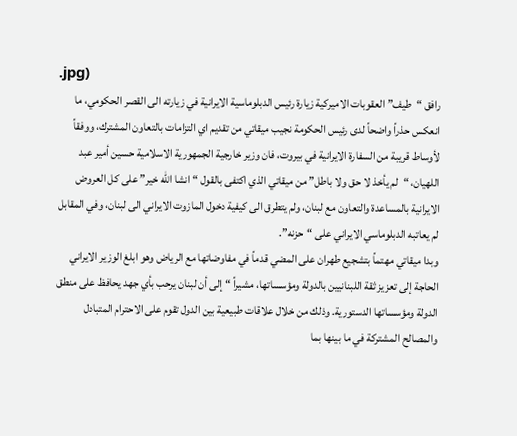.jpg)
رافق “طيف” العقوبات الاميركية زيارة رئيس الدبلوماسية الايرانية في زيارته الى القصر الحكومي، ما انعكس حذراً واضحاً لدى رئيس الحكومة نجيب ميقاتي من تقديم اي التزامات بالتعاون المشترك، ووفقاً لأوساط قريبة من السفارة الايرانية في بيروت، فان وزير خارجية الجمهورية الاسلامية حسين أمير عبد اللهيان، “لم يأخذ لا حق ولا باطل” من ميقاتي الذي اكتفى بالقول “انشا الله خير” على كل العروض الايرانية بالمساعدة والتعاون مع لبنان، ولم يتطرق الى كيفية دخول المازوت الايراني الى لبنان، وفي المقابل لم يعاتبه الدبلوماسي الايراني على “حزنه”.
وبدا ميقاتي مهتماً بتشجيع طهران على المضي قدماً في مفاوضاتها مع الرياض وهو ابلغ الوزير الايراني الحاجة إلى تعزيز ثقة اللبنانيين بالدولة ومؤسساتها، مشيراً “إلى أن لبنان يرحب بأي جهد يحافظ على منطق الدولة ومؤسساتها الدستورية. وذلك من خلال علاقات طبيعية بين الدول تقوم على الاحترام المتبادل والمصالح المشتركة في ما بينها بما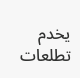يخدم تطلعات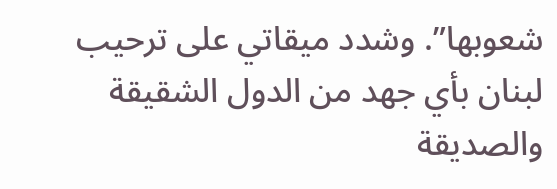شعوبها”. وشدد ميقاتي على ترحيب لبنان بأي جهد من الدول الشقيقة والصديقة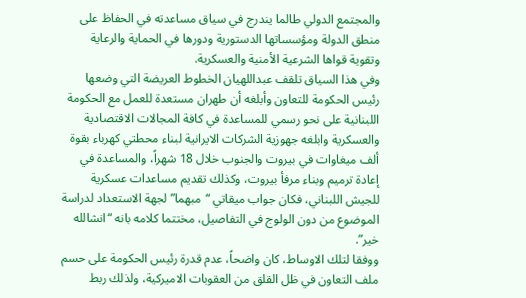والمجتمع الدولي طالما يندرج في سياق مساعدته في الحفاظ على منطق الدولة ومؤسساتها الدستورية ودورها في الحماية والرعاية وتقوية قواها الشرعية الأمنية والعسكرية.
وفي هذا السياق تلقف عبداللهيان الخطوط العريضة التي وضعها رئيس الحكومة للتعاون وأبلغه أن طهران مستعدة للعمل مع الحكومة اللبنانية على نحو رسمي للمساعدة في كافة المجالات الاقتصادية والعسكرية وابلغه جهوزية الشركات الايرانية لبناء محطتي كهرباء بقوة ألف ميغاوات في بيروت والجنوب خلال 18 شهراً، والمساعدة في إعادة ترميم وبناء مرفأ بيروت، وكذلك تقديم مساعدات عسكرية للجيش اللبناني، فكان جواب ميقاتي “مبهما” لجهة الاستعداد لدراسة الموضوع من دون الولوج في التفاصيل، مختتما كلامه بانه “انشالله خير”.
ووفقا لتلك الاوساط، كان واضحاً، عدم قدرة رئيس الحكومة على حسم ملف التعاون في ظل القلق من العقوبات الاميركية، ولذلك ربط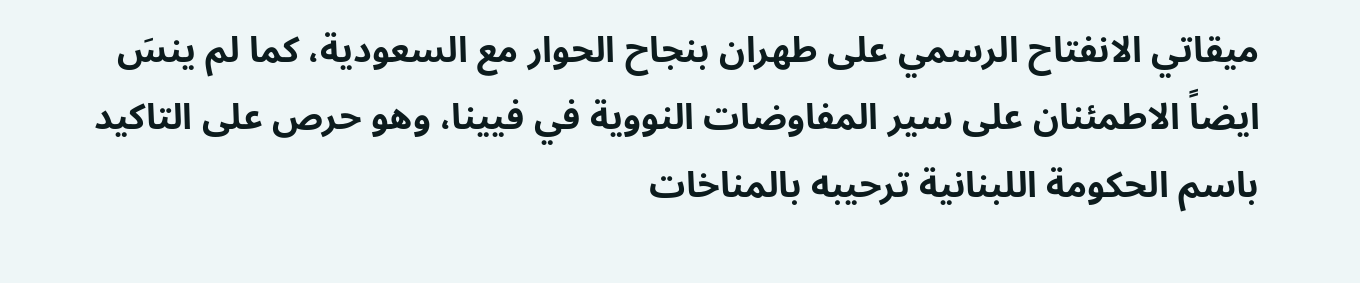ميقاتي الانفتاح الرسمي على طهران بنجاح الحوار مع السعودية، كما لم ينسَ ايضاً الاطمئنان على سير المفاوضات النووية في فيينا، وهو حرص على التاكيد باسم الحكومة اللبنانية ترحيبه بالمناخات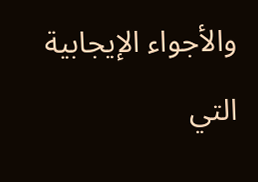والأجواء الإيجابية التي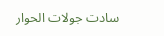سادت جولات الحوار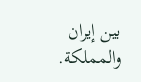بين إيران والمملكة.